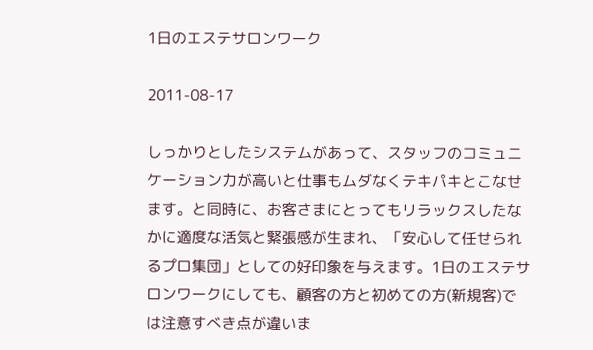1日のエステサロンワーク

2011-08-17

しっかりとしたシステムがあって、スタッフのコミュニケーション力が高いと仕事もムダなくテキパキとこなせます。と同時に、お客さまにとってもリラックスしたなかに適度な活気と緊張感が生まれ、「安心して任せられるプロ集団」としての好印象を与えます。1日のエステサロンワークにしても、顧客の方と初めての方(新規客)では注意すべき点が違いま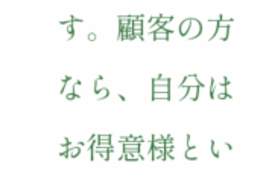す。顧客の方なら、自分はお得意様とい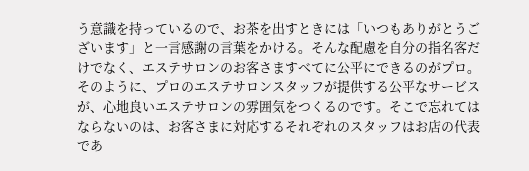う意識を持っているので、お茶を出すときには「いつもありがとうございます」と一言感謝の言葉をかける。そんな配慮を自分の指名客だけでなく、エステサロンのお客さますべてに公平にできるのがプロ。そのように、プロのエステサロンスタッフが提供する公平なサービスが、心地良いエステサロンの雰囲気をつくるのです。そこで忘れてはならないのは、お客さまに対応するそれぞれのスタッフはお店の代表であ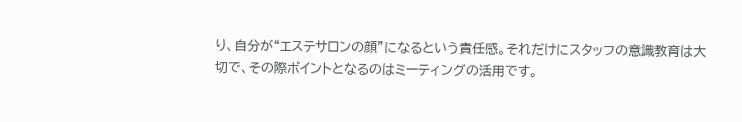り、自分が“エステサロンの顔”になるという責任感。それだけにスタッフの意識教育は大切で、その際ポイントとなるのはミーティングの活用です。